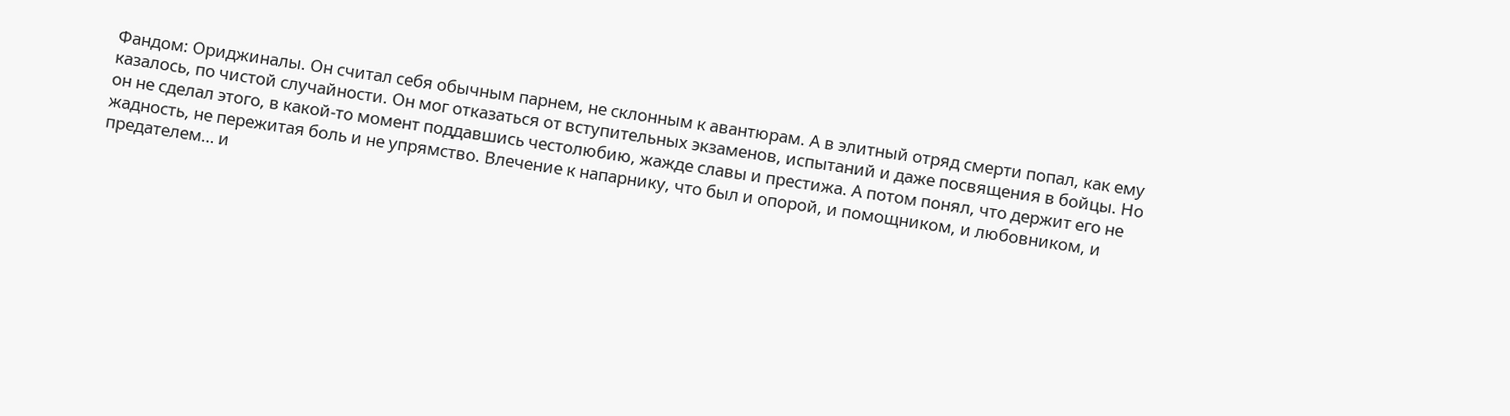Фандом: Ориджиналы. Он считал себя обычным парнем, не склонным к авантюрам. А в элитный отряд смерти попал, как ему казалось, по чистой случайности. Он мог отказаться от вступительных экзаменов, испытаний и даже посвящения в бойцы. Но он не сделал этого, в какой-то момент поддавшись честолюбию, жажде славы и престижа. А потом понял, что держит его не жадность, не пережитая боль и не упрямство. Влечение к напарнику, что был и опорой, и помощником, и любовником, и предателем… и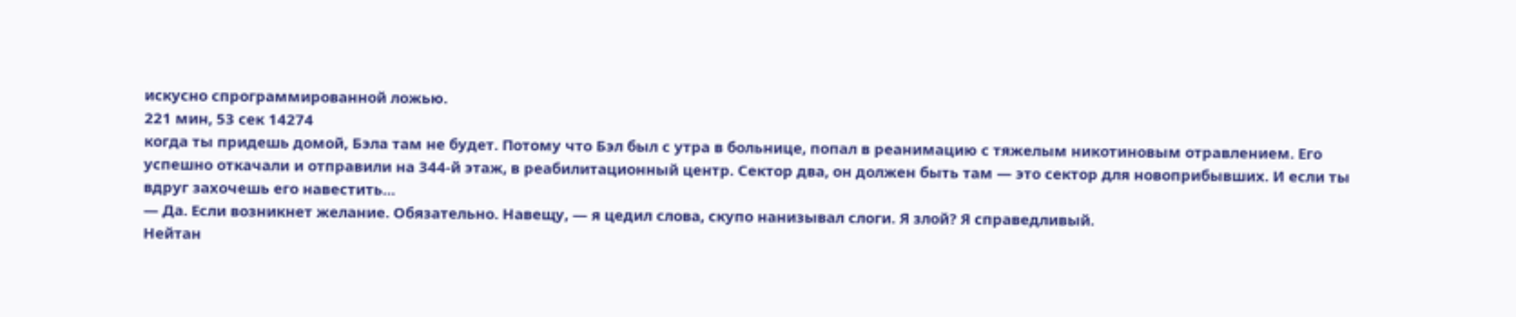искусно спрограммированной ложью.
221 мин, 53 сек 14274
когда ты придешь домой, Бэла там не будет. Потому что Бэл был с утра в больнице, попал в реанимацию с тяжелым никотиновым отравлением. Его успешно откачали и отправили на 344-й этаж, в реабилитационный центр. Сектор два, он должен быть там — это сектор для новоприбывших. И если ты вдруг захочешь его навестить…
— Да. Если возникнет желание. Обязательно. Навещу, — я цедил слова, скупо нанизывал слоги. Я злой? Я справедливый.
Нейтан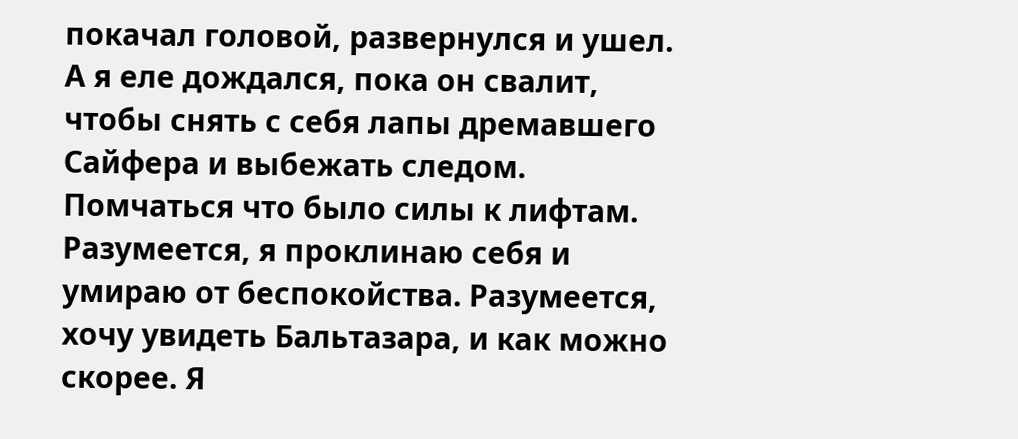покачал головой, развернулся и ушел. А я еле дождался, пока он свалит, чтобы снять с себя лапы дремавшего Сайфера и выбежать следом. Помчаться что было силы к лифтам.
Разумеется, я проклинаю себя и умираю от беспокойства. Разумеется, хочу увидеть Бальтазара, и как можно скорее. Я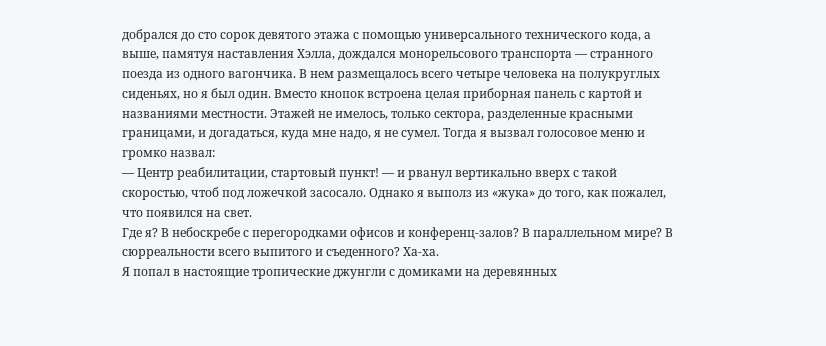добрался до сто сорок девятого этажа с помощью универсального технического кода, а выше, памятуя наставления Хэлла, дождался монорельсового транспорта — странного поезда из одного вагончика. В нем размещалось всего четыре человека на полукруглых сиденьях, но я был один. Вместо кнопок встроена целая приборная панель с картой и названиями местности. Этажей не имелось, только сектора, разделенные красными границами, и догадаться, куда мне надо, я не сумел. Тогда я вызвал голосовое меню и громко назвал:
— Центр реабилитации, стартовый пункт! — и рванул вертикально вверх с такой скоростью, чтоб под ложечкой засосало. Однако я выполз из «жука» до того, как пожалел, что появился на свет.
Где я? В небоскребе с перегородками офисов и конференц-залов? В параллельном мире? В сюрреальности всего выпитого и съеденного? Ха-ха.
Я попал в настоящие тропические джунгли с домиками на деревянных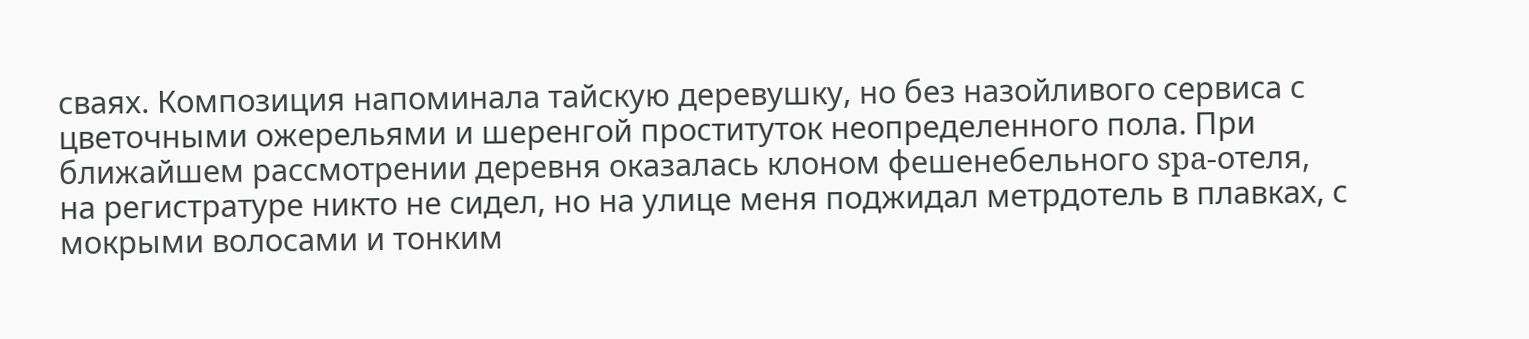сваях. Композиция напоминала тайскую деревушку, но без назойливого сервиса с цветочными ожерельями и шеренгой проституток неопределенного пола. При ближайшем рассмотрении деревня оказалась клоном фешенебельного spa-отеля, на регистратуре никто не сидел, но на улице меня поджидал метрдотель в плавках, с мокрыми волосами и тонким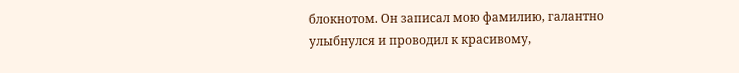блокнотом. Он записал мою фамилию, галантно улыбнулся и проводил к красивому,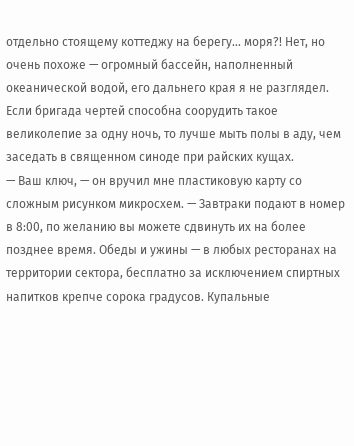отдельно стоящему коттеджу на берегу… моря?! Нет, но очень похоже — огромный бассейн, наполненный океанической водой, его дальнего края я не разглядел.
Если бригада чертей способна соорудить такое великолепие за одну ночь, то лучше мыть полы в аду, чем заседать в священном синоде при райских кущах.
— Ваш ключ, — он вручил мне пластиковую карту со сложным рисунком микросхем. — Завтраки подают в номер в 8:00, по желанию вы можете сдвинуть их на более позднее время. Обеды и ужины — в любых ресторанах на территории сектора, бесплатно за исключением спиртных напитков крепче сорока градусов. Купальные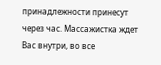принадлежности принесут через час. Массажистка ждет Вас внутри, во все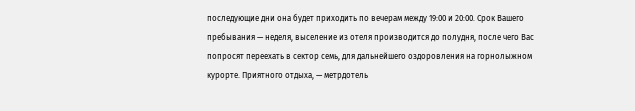последующие дни она будет приходить по вечерам между 19:00 и 20:00. Срок Вашего пребывания — неделя, выселение из отеля производится до полудня, после чего Вас попросят переехать в сектор семь, для дальнейшего оздоровления на горнолыжном курорте. Приятного отдыха, — метрдотель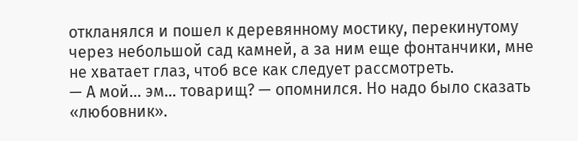откланялся и пошел к деревянному мостику, перекинутому через небольшой сад камней, а за ним еще фонтанчики, мне не хватает глаз, чтоб все как следует рассмотреть.
— А мой… эм… товарищ? — опомнился. Но надо было сказать «любовник».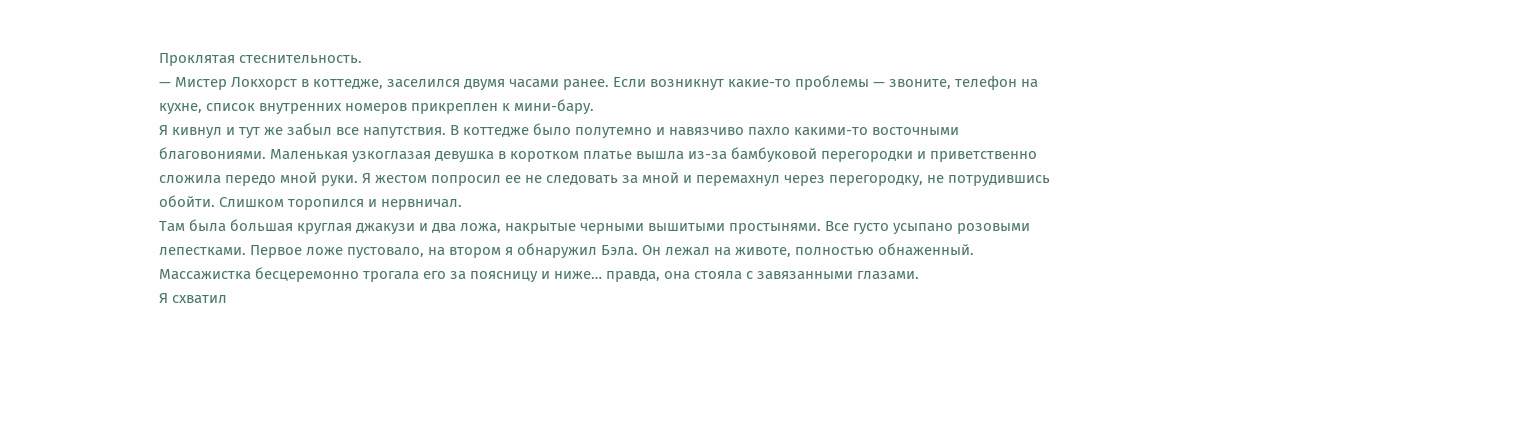Проклятая стеснительность.
— Мистер Локхорст в коттедже, заселился двумя часами ранее. Если возникнут какие-то проблемы — звоните, телефон на кухне, список внутренних номеров прикреплен к мини-бару.
Я кивнул и тут же забыл все напутствия. В коттедже было полутемно и навязчиво пахло какими-то восточными благовониями. Маленькая узкоглазая девушка в коротком платье вышла из-за бамбуковой перегородки и приветственно сложила передо мной руки. Я жестом попросил ее не следовать за мной и перемахнул через перегородку, не потрудившись обойти. Слишком торопился и нервничал.
Там была большая круглая джакузи и два ложа, накрытые черными вышитыми простынями. Все густо усыпано розовыми лепестками. Первое ложе пустовало, на втором я обнаружил Бэла. Он лежал на животе, полностью обнаженный. Массажистка бесцеремонно трогала его за поясницу и ниже… правда, она стояла с завязанными глазами.
Я схватил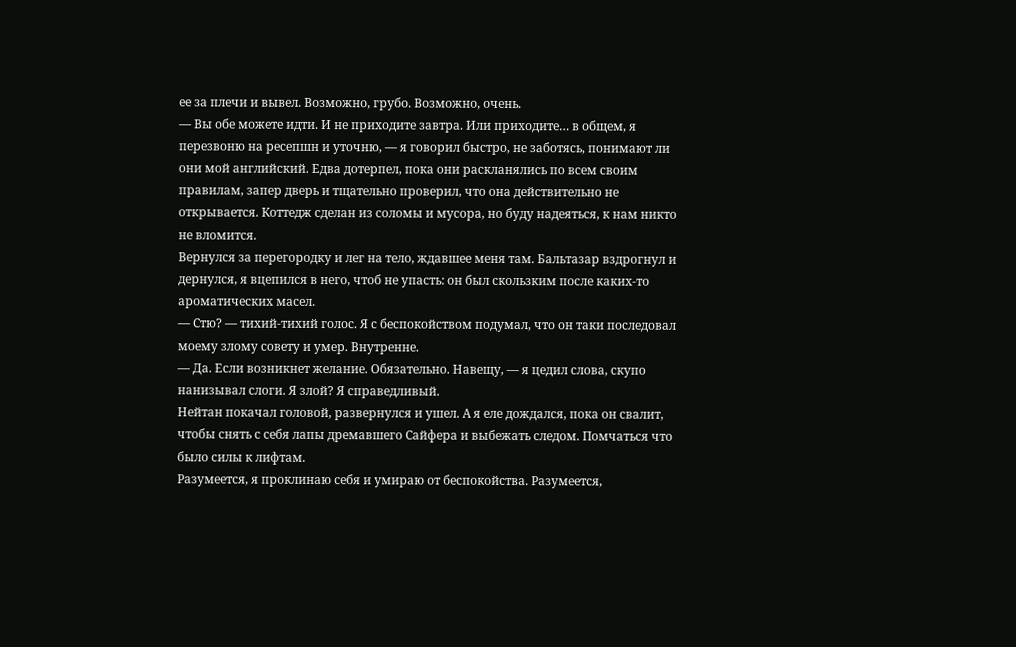ее за плечи и вывел. Возможно, грубо. Возможно, очень.
— Вы обе можете идти. И не приходите завтра. Или приходите… в общем, я перезвоню на ресепшн и уточню, — я говорил быстро, не заботясь, понимают ли они мой английский. Едва дотерпел, пока они раскланялись по всем своим правилам, запер дверь и тщательно проверил, что она действительно не открывается. Коттедж сделан из соломы и мусора, но буду надеяться, к нам никто не вломится.
Вернулся за перегородку и лег на тело, ждавшее меня там. Бальтазар вздрогнул и дернулся, я вцепился в него, чтоб не упасть: он был скользким после каких-то ароматических масел.
— Стю? — тихий-тихий голос. Я с беспокойством подумал, что он таки последовал моему злому совету и умер. Внутренне.
— Да. Если возникнет желание. Обязательно. Навещу, — я цедил слова, скупо нанизывал слоги. Я злой? Я справедливый.
Нейтан покачал головой, развернулся и ушел. А я еле дождался, пока он свалит, чтобы снять с себя лапы дремавшего Сайфера и выбежать следом. Помчаться что было силы к лифтам.
Разумеется, я проклинаю себя и умираю от беспокойства. Разумеется,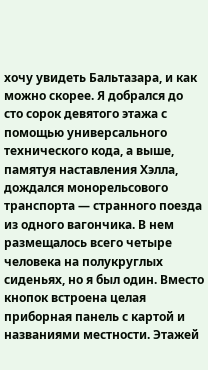хочу увидеть Бальтазара, и как можно скорее. Я добрался до сто сорок девятого этажа с помощью универсального технического кода, а выше, памятуя наставления Хэлла, дождался монорельсового транспорта — странного поезда из одного вагончика. В нем размещалось всего четыре человека на полукруглых сиденьях, но я был один. Вместо кнопок встроена целая приборная панель с картой и названиями местности. Этажей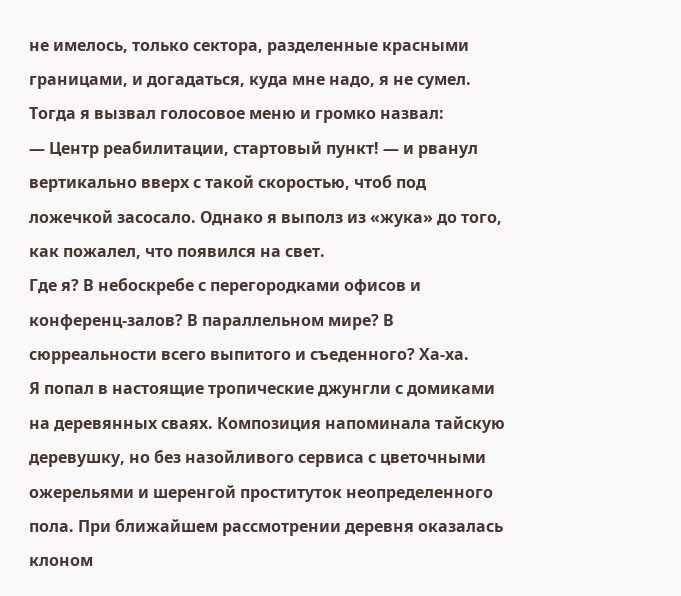не имелось, только сектора, разделенные красными границами, и догадаться, куда мне надо, я не сумел. Тогда я вызвал голосовое меню и громко назвал:
— Центр реабилитации, стартовый пункт! — и рванул вертикально вверх с такой скоростью, чтоб под ложечкой засосало. Однако я выполз из «жука» до того, как пожалел, что появился на свет.
Где я? В небоскребе с перегородками офисов и конференц-залов? В параллельном мире? В сюрреальности всего выпитого и съеденного? Ха-ха.
Я попал в настоящие тропические джунгли с домиками на деревянных сваях. Композиция напоминала тайскую деревушку, но без назойливого сервиса с цветочными ожерельями и шеренгой проституток неопределенного пола. При ближайшем рассмотрении деревня оказалась клоном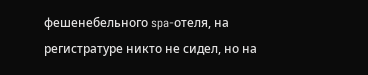фешенебельного spa-отеля, на регистратуре никто не сидел, но на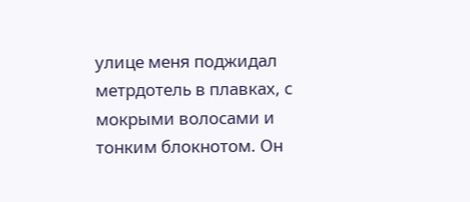улице меня поджидал метрдотель в плавках, с мокрыми волосами и тонким блокнотом. Он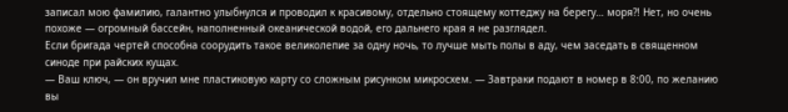записал мою фамилию, галантно улыбнулся и проводил к красивому, отдельно стоящему коттеджу на берегу… моря?! Нет, но очень похоже — огромный бассейн, наполненный океанической водой, его дальнего края я не разглядел.
Если бригада чертей способна соорудить такое великолепие за одну ночь, то лучше мыть полы в аду, чем заседать в священном синоде при райских кущах.
— Ваш ключ, — он вручил мне пластиковую карту со сложным рисунком микросхем. — Завтраки подают в номер в 8:00, по желанию вы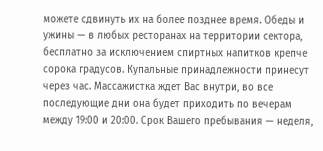можете сдвинуть их на более позднее время. Обеды и ужины — в любых ресторанах на территории сектора, бесплатно за исключением спиртных напитков крепче сорока градусов. Купальные принадлежности принесут через час. Массажистка ждет Вас внутри, во все последующие дни она будет приходить по вечерам между 19:00 и 20:00. Срок Вашего пребывания — неделя,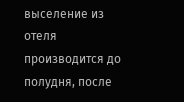выселение из отеля производится до полудня, после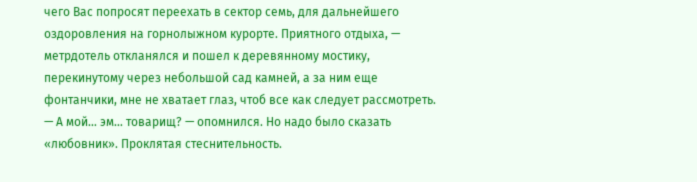чего Вас попросят переехать в сектор семь, для дальнейшего оздоровления на горнолыжном курорте. Приятного отдыха, — метрдотель откланялся и пошел к деревянному мостику, перекинутому через небольшой сад камней, а за ним еще фонтанчики, мне не хватает глаз, чтоб все как следует рассмотреть.
— А мой… эм… товарищ? — опомнился. Но надо было сказать «любовник». Проклятая стеснительность.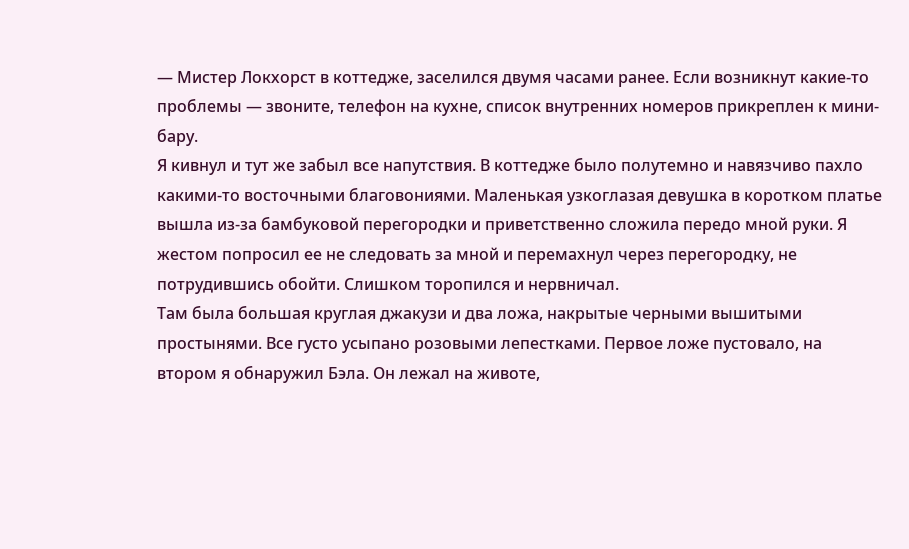— Мистер Локхорст в коттедже, заселился двумя часами ранее. Если возникнут какие-то проблемы — звоните, телефон на кухне, список внутренних номеров прикреплен к мини-бару.
Я кивнул и тут же забыл все напутствия. В коттедже было полутемно и навязчиво пахло какими-то восточными благовониями. Маленькая узкоглазая девушка в коротком платье вышла из-за бамбуковой перегородки и приветственно сложила передо мной руки. Я жестом попросил ее не следовать за мной и перемахнул через перегородку, не потрудившись обойти. Слишком торопился и нервничал.
Там была большая круглая джакузи и два ложа, накрытые черными вышитыми простынями. Все густо усыпано розовыми лепестками. Первое ложе пустовало, на втором я обнаружил Бэла. Он лежал на животе,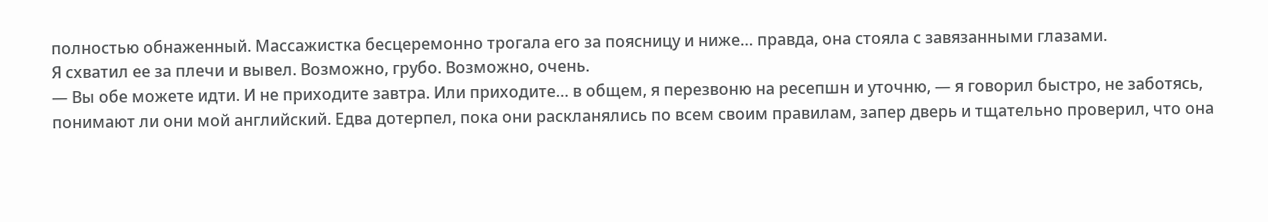полностью обнаженный. Массажистка бесцеремонно трогала его за поясницу и ниже… правда, она стояла с завязанными глазами.
Я схватил ее за плечи и вывел. Возможно, грубо. Возможно, очень.
— Вы обе можете идти. И не приходите завтра. Или приходите… в общем, я перезвоню на ресепшн и уточню, — я говорил быстро, не заботясь, понимают ли они мой английский. Едва дотерпел, пока они раскланялись по всем своим правилам, запер дверь и тщательно проверил, что она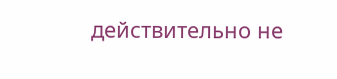действительно не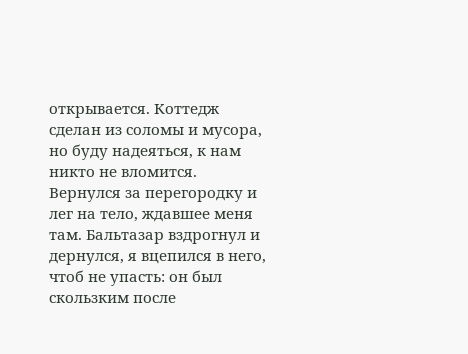открывается. Коттедж сделан из соломы и мусора, но буду надеяться, к нам никто не вломится.
Вернулся за перегородку и лег на тело, ждавшее меня там. Бальтазар вздрогнул и дернулся, я вцепился в него, чтоб не упасть: он был скользким после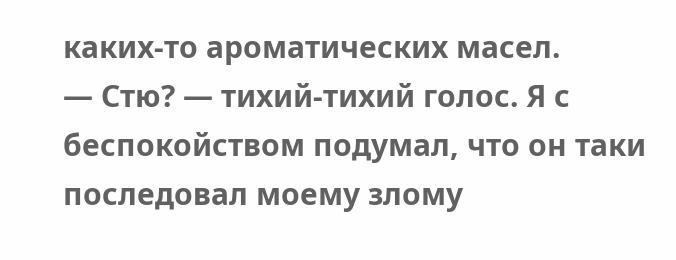каких-то ароматических масел.
— Стю? — тихий-тихий голос. Я с беспокойством подумал, что он таки последовал моему злому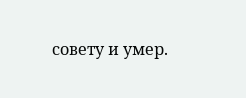совету и умер.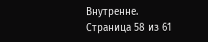Внутренне.
Страница 58 из 61